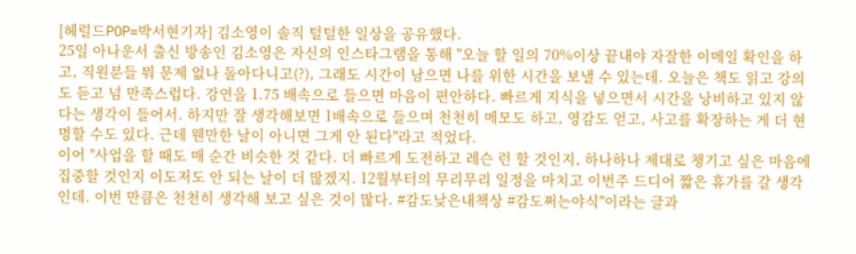[헤럴드POP=박서현기자] 김소영이 솔직 털털한 일상을 공유했다.
25일 아나운서 출신 방송인 김소영은 자신의 인스타그램을 통해 "오늘 할 일의 70%이상 끝내야 자잘한 이메일 확인을 하고, 직원분들 뭐 문제 없나 돌아다니고(?), 그래도 시간이 남으면 나를 위한 시간을 보낼 수 있는데. 오늘은 책도 읽고 강의도 듣고 넘 만족스럽다. 강연을 1.75 배속으로 들으면 마음이 편안하다. 빠르게 지식을 넣으면서 시간을 낭비하고 있지 않다는 생각이 들어서. 하지만 잘 생각해보면 1배속으로 들으며 천천히 메모도 하고, 영감도 얻고, 사고를 확장하는 게 더 현명할 수도 있다. 근데 웬만한 날이 아니면 그게 안 된다"라고 적었다.
이어 "사업을 할 때도 매 순간 비슷한 것 같다. 더 빠르게 도전하고 레슨 런 할 것인지, 하나하나 제대로 챙기고 싶은 마음에 집중할 것인지 이도저도 안 되는 날이 더 많겠지. 12월부터의 무리무리 일정을 마치고 이번주 드디어 짧은 휴가를 갈 생각인데. 이번 만큼은 천천히 생각해 보고 싶은 것이 많다. #감도낮은내책상 #감도쩌는야식"이라는 글과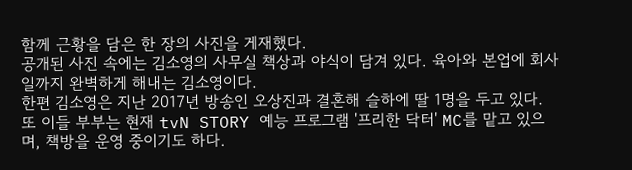함께 근황을 담은 한 장의 사진을 게재했다.
공개된 사진 속에는 김소영의 사무실 책상과 야식이 담겨 있다. 육아와 본업에 회사 일까지 완벽하게 해내는 김소영이다.
한편 김소영은 지난 2017년 방송인 오상진과 결혼해 슬하에 딸 1명을 두고 있다. 또 이들 부부는 현재 tvN STORY 예능 프로그램 '프리한 닥터' MC를 맡고 있으며, 책방을 운영 중이기도 하다.